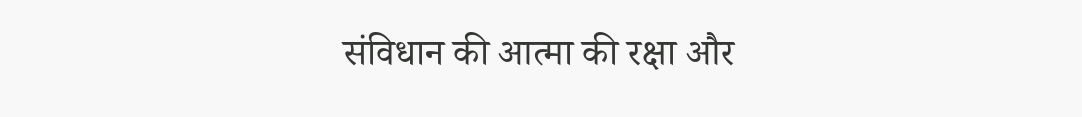संविधान की आत्मा की रक्षा और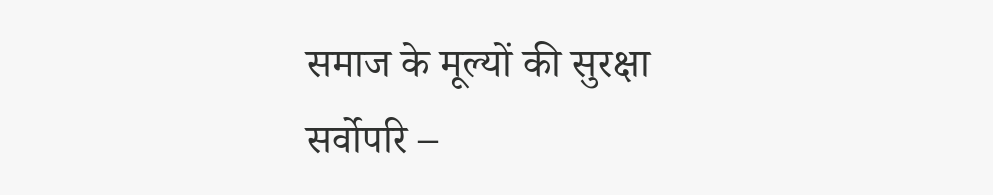समाज के मूल्यों की सुरक्षा सर्वोपरि –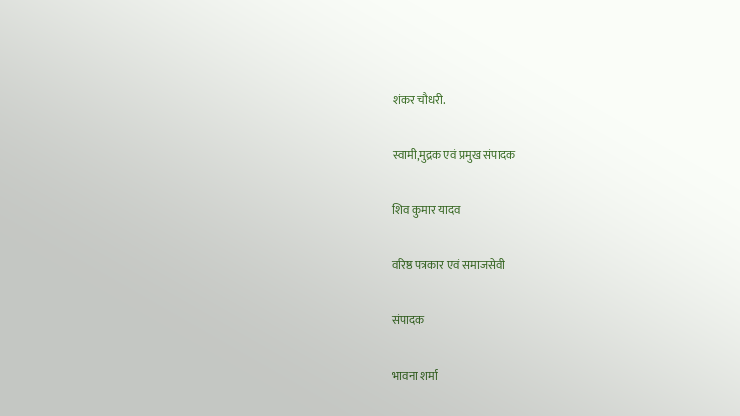शंकर चौधरी.

स्वामी,मुद्रक एवं प्रमुख संपादक

शिव कुमार यादव

वरिष्ठ पत्रकार एवं समाजसेवी

संपादक

भावना शर्मा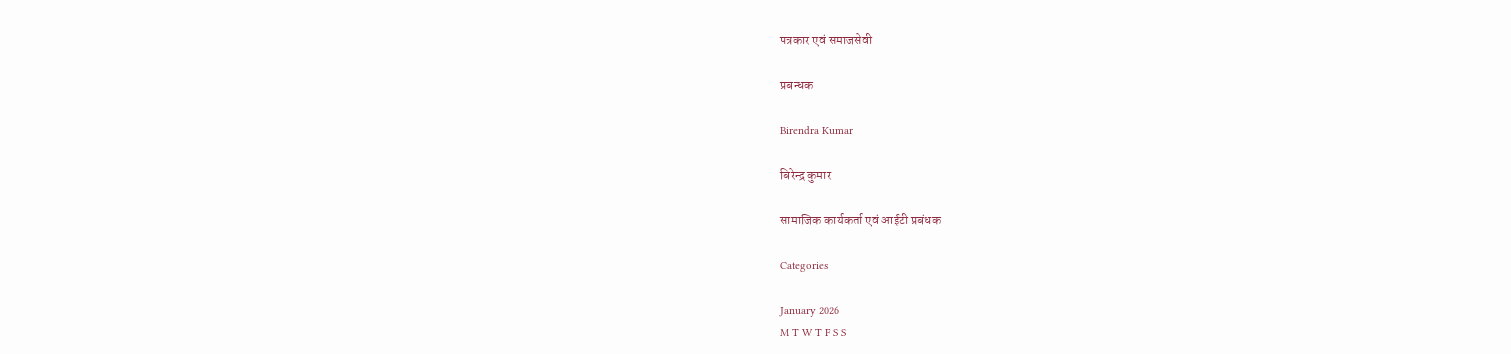पत्रकार एवं समाजसेवी

प्रबन्धक

Birendra Kumar

बिरेन्द्र कुमार

सामाजिक कार्यकर्ता एवं आईटी प्रबंधक

Categories

January 2026
M T W T F S S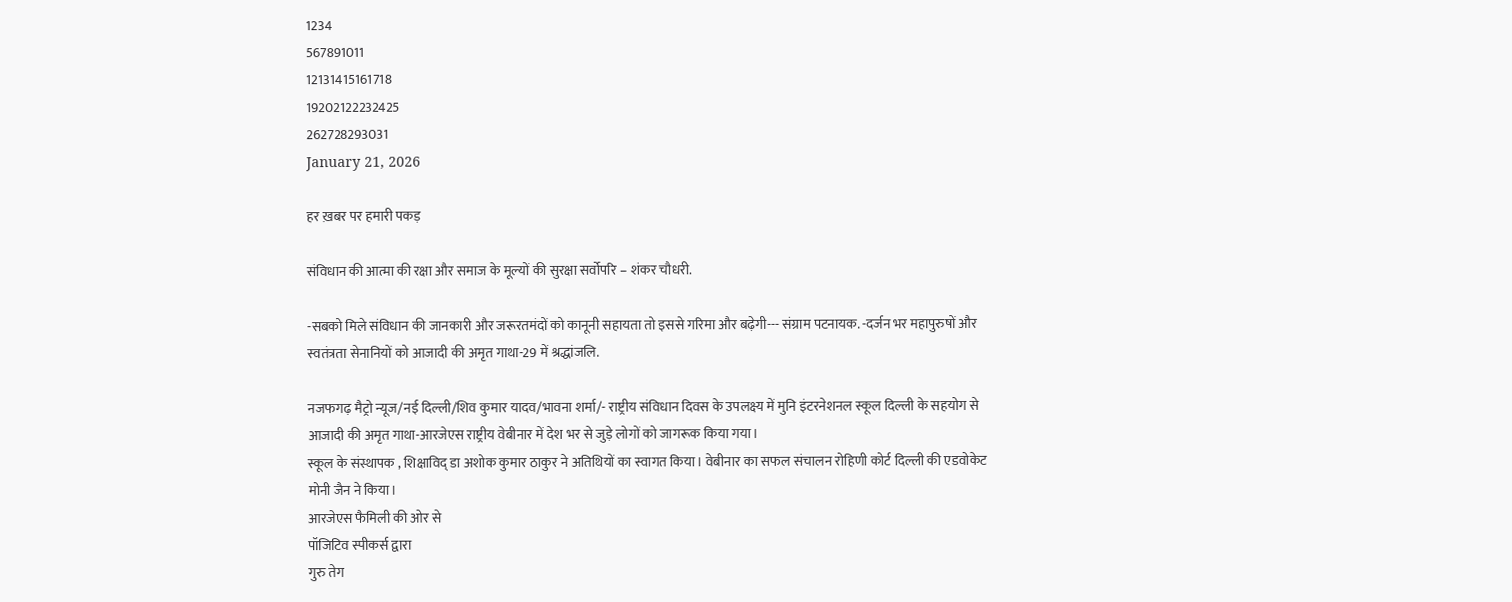1234
567891011
12131415161718
19202122232425
262728293031
January 21, 2026

हर ख़बर पर हमारी पकड़

संविधान की आत्मा की रक्षा और समाज के मूल्यों की सुरक्षा सर्वोपरि – शंकर चौधरी.

-सबको मिले संविधान की जानकारी और जरूरतमंदों को कानूनी सहायता तो इससे गरिमा और बढ़ेगी--- संग्राम पटनायक. -दर्जन भर महापुरुषों और स्वतंत्रता सेनानियों को ‌आजादी‌ की अमृत गाथा-29 में श्रद्धांजलि.

नजफगढ़ मैट्रो न्यूज/नई दिल्ली/शिव कुमार यादव/भावना शर्मा/- राष्ट्रीय संविधान दिवस के उपलक्ष्य में मुनि इंटरनेशनल स्कूल दिल्ली के सहयोग से आजादी की अमृत गाथा-आरजेएस राष्ट्रीय वेबीनार में देश भर से जुड़े लोगों को जागरूक किया गया।
स्कूल के संस्थापक , शिक्षाविद् डा अशोक कुमार ठाकुर ने अतिथियों का स्वागत किया। वेबीनार का सफल संचालन रोहिणी कोर्ट दिल्ली की एडवोकेट मोनी जैन ने किया।
आरजेएस फैमिली की ओर से‌
पॉजिटिव स्पीकर्स द्वारा
गुरु तेग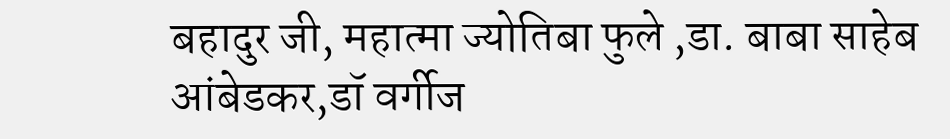बहादुर जी, महात्मा ज्योतिबा फुले ,डा. बाबा साहेब आंबेडकर,डॉ वर्गीज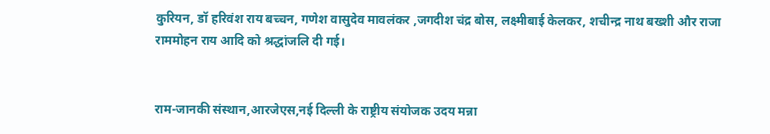कुरियन, डॉ हरिवंश राय बच्चन, गणेश वासुदेव मावलंकर ,जगदीश चंद्र बोस, लक्ष्मीबाई केलकर, शचीन्द्र नाथ बख्शी और राजा राममोहन राय आदि को श्रद्धांजलि दी गई।


राम-जानकी संस्थान,आरजेएस,नई दिल्ली के राष्ट्रीय संयोजक उदय मन्ना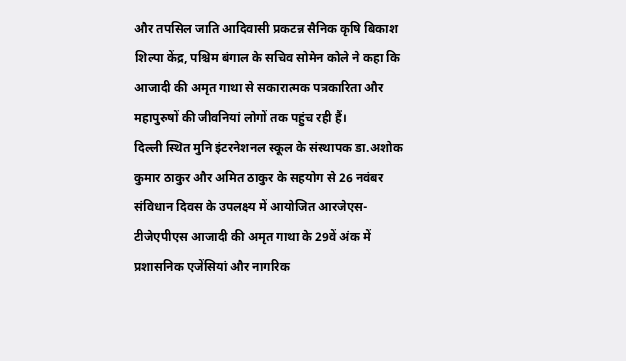और तपसिल जाति आदिवासी प्रकटन्न सैनिक कृषि बिकाश शिल्पा केंद्र, पश्चिम बंगाल के सचिव सोमेन कोले ने कहा कि आजादी की अमृत गाथा से सकारात्मक पत्रकारिता और महापुरुषों की जीवनियां लोगों तक पहुंच रही हैं।
दिल्ली स्थित मुनि इंटरनेशनल स्कूल के संस्थापक डा.अशोक कुमार ठाकुर और अमित ठाकुर के सहयोग से 26 नवंबर संविधान दिवस के उपलक्ष्य में आयोजित आरजेएस- टीजेएपीएस आजादी की अमृत गाथा के 29वें अंक में प्रशासनिक एजेंसियां और नागरिक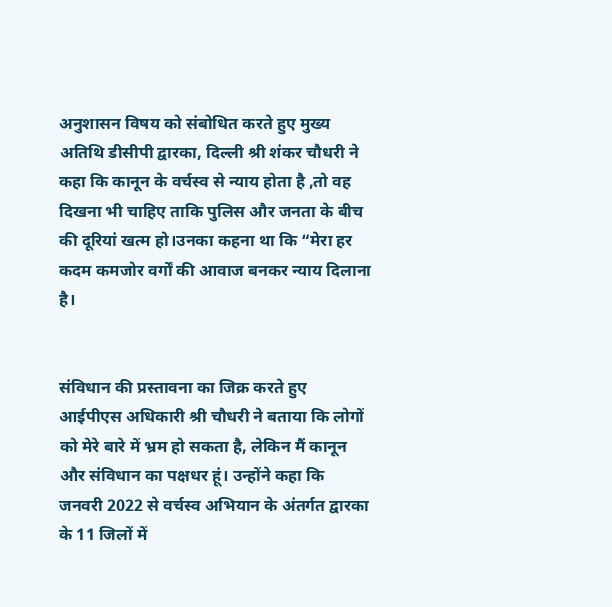अनुशासन विषय को संबोधित करते हुए मुख्य अतिथि डीसीपी द्वारका, दिल्ली श्री शंकर चौधरी ने कहा कि कानून के वर्चस्व से न्याय होता है ,तो वह दिखना भी चाहिए ताकि पुलिस और जनता के बीच की दूरियां खत्म हो।उनका कहना था कि “मेरा हर कदम कमजोर वर्गों की आवाज बनकर न्याय दिलाना है।


संविधान की प्रस्तावना का जिक्र करते हुए आईपीएस अधिकारी श्री चौधरी ने बताया कि लोगों को मेरे बारे में भ्रम हो सकता है, लेकिन मैं कानून और संविधान का पक्षधर हूं। उन्होंने कहा कि जनवरी 2022 से वर्चस्व अभियान के अंतर्गत द्वारका के 11 जिलों में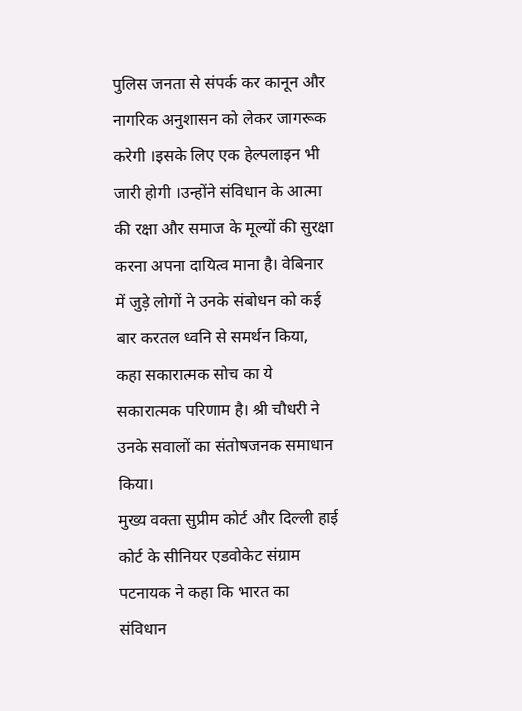पुलिस जनता से संपर्क कर कानून और नागरिक अनुशासन को लेकर जागरूक करेगी ।इसके लिए एक हेल्पलाइन भी जारी होगी ।उन्होंने संविधान के आत्मा की रक्षा और समाज के मूल्यों की सुरक्षा करना अपना दायित्व माना है। वेबिनार में जुड़े लोगों ने उनके संबोधन को कई बार करतल ध्वनि से समर्थन किया, कहा सकारात्मक सोच का ये सकारात्मक परिणाम है। श्री चौधरी ने उनके सवालों का संतोषजनक समाधान किया।
मुख्य वक्ता सुप्रीम कोर्ट और दिल्ली हाई कोर्ट के सीनियर एडवोकेट संग्राम पटनायक ने कहा कि भारत का संविधान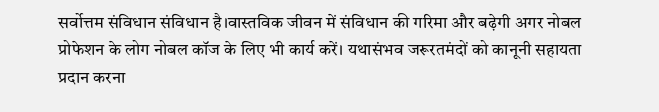सर्वोत्तम संविधान संविधान है।वास्तविक जीवन में संविधान की गरिमा और बढ़ेगी अगर नोबल प्रोफेशन के लोग नोबल कॉज के लिए भी कार्य करें। यथासंभव जरूरतमंदों को कानूनी सहायता प्रदान करना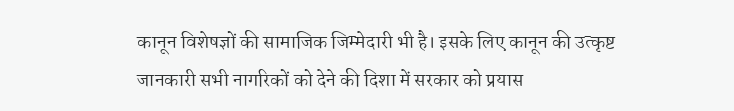कानून विशेषज्ञों की सामाजिक जिम्मेदारी भी है। इसके लिए कानून की उत्कृष्ट जानकारी सभी नागरिकों को देने की दिशा में सरकार को प्रयास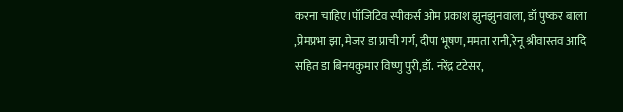करना चाहिए।पॉजिटिव स्पीकर्स ओम प्रकाश झुनझुनवाला, डॉ पुष्कर बाला ,प्रेमप्रभा झा, मेजर डा प्राची गर्ग, दीपा भूषण,ममता रानी,रेनू श्रीवास्तव आदि सहित डा बिनयकुमार विष्णु पुरी,डॉ. नरेंद्र टटेसर,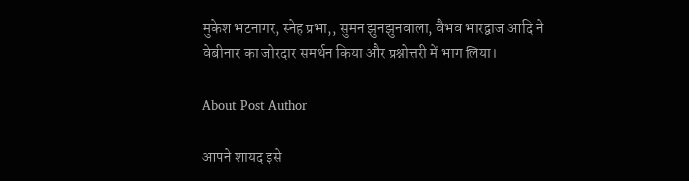मुकेश भटनागर, स्नेह प्रभा,, सुमन झुनझुनवाला, वैभव भारद्वाज आदि ने वेबीनार का जोरदार समर्थन किया और प्रश्नोत्तरी में भाग लिया।

About Post Author

आपने शायद इसे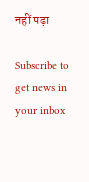नहीं पढ़ा

Subscribe to get news in your inbox